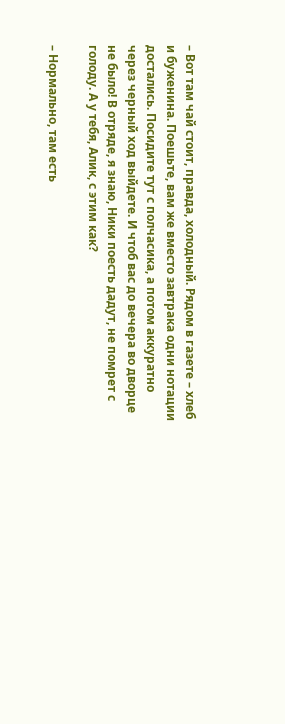– Вот там чай стоит, правда, холодный. Рядом в газете – хлеб и буженина. Поешьте, вам же вместо завтрака одни нотации достались. Посидите тут с полчасика, а потом аккуратно через черный ход выйдете. И чтоб вас до вечера во дворце не было! В отряде, я знаю, Ники поесть дадут, не помрет с голоду. А у тебя, Алик, с этим как?

– Нормально, там есть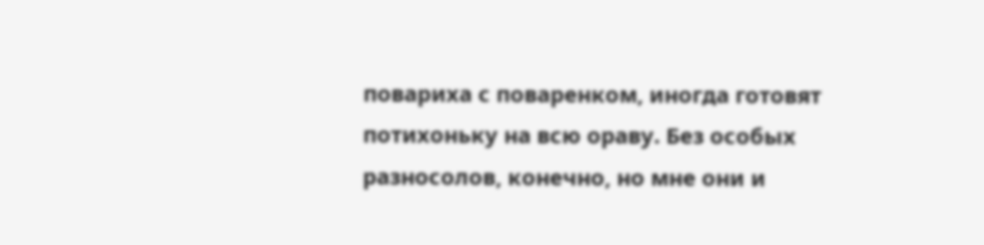повариха с поваренком, иногда готовят потихоньку на всю ораву. Без особых разносолов, конечно, но мне они и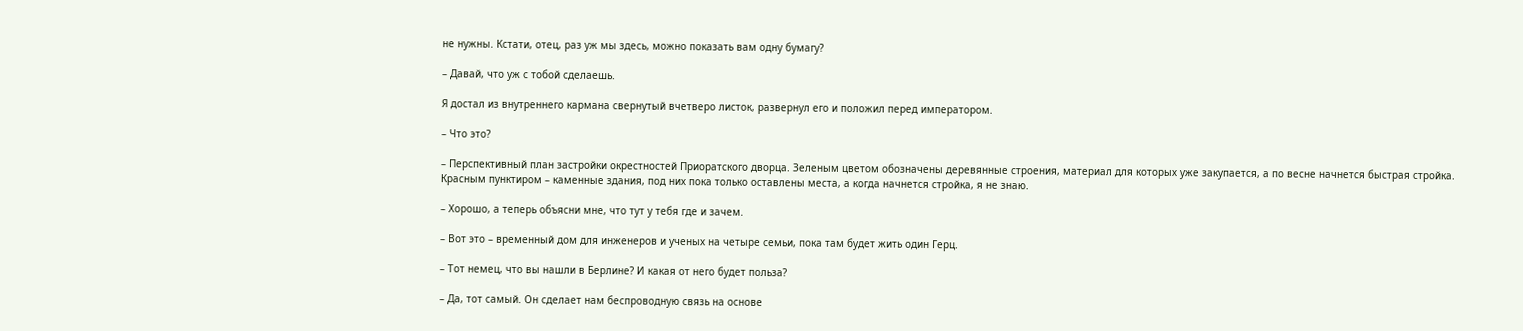не нужны. Кстати, отец, раз уж мы здесь, можно показать вам одну бумагу?

– Давай, что уж с тобой сделаешь.

Я достал из внутреннего кармана свернутый вчетверо листок, развернул его и положил перед императором.

– Что это?

– Перспективный план застройки окрестностей Приоратского дворца. Зеленым цветом обозначены деревянные строения, материал для которых уже закупается, а по весне начнется быстрая стройка. Красным пунктиром – каменные здания, под них пока только оставлены места, а когда начнется стройка, я не знаю.

– Хорошо, а теперь объясни мне, что тут у тебя где и зачем.

– Вот это – временный дом для инженеров и ученых на четыре семьи, пока там будет жить один Герц.

– Тот немец, что вы нашли в Берлине? И какая от него будет польза?

– Да, тот самый. Он сделает нам беспроводную связь на основе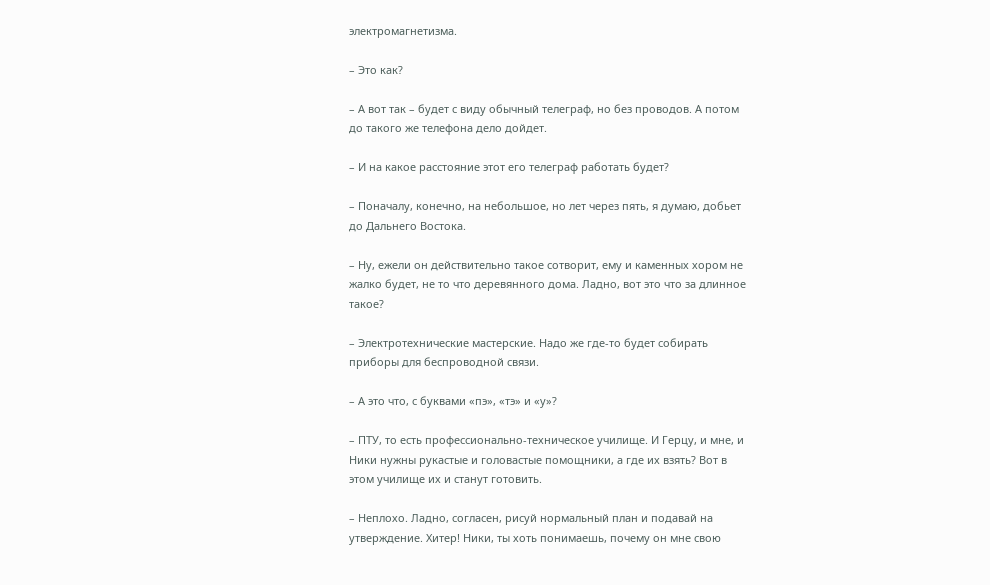электромагнетизма.

– Это как?

– А вот так – будет с виду обычный телеграф, но без проводов. А потом до такого же телефона дело дойдет.

– И на какое расстояние этот его телеграф работать будет?

– Поначалу, конечно, на небольшое, но лет через пять, я думаю, добьет до Дальнего Востока.

– Ну, ежели он действительно такое сотворит, ему и каменных хором не жалко будет, не то что деревянного дома. Ладно, вот это что за длинное такое?

– Электротехнические мастерские. Надо же где-то будет собирать приборы для беспроводной связи.

– А это что, с буквами «пэ», «тэ» и «у»?

– ПТУ, то есть профессионально-техническое училище. И Герцу, и мне, и Ники нужны рукастые и головастые помощники, а где их взять? Вот в этом училище их и станут готовить.

– Неплохо. Ладно, согласен, рисуй нормальный план и подавай на утверждение. Хитер! Ники, ты хоть понимаешь, почему он мне свою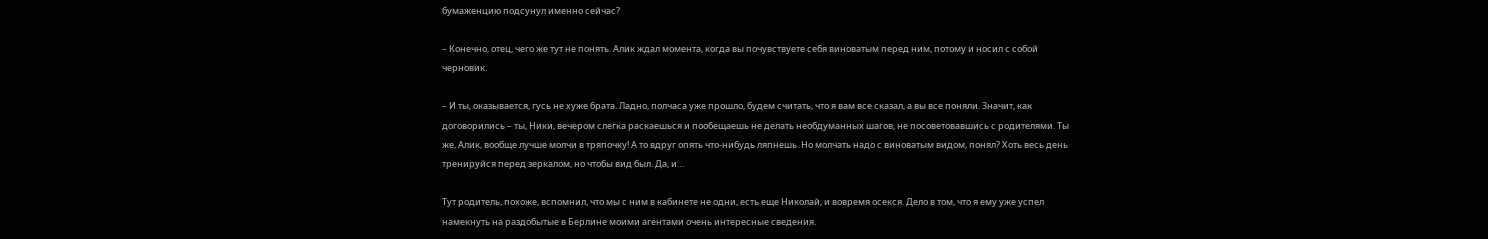бумаженцию подсунул именно сейчас?

– Конечно, отец, чего же тут не понять. Алик ждал момента, когда вы почувствуете себя виноватым перед ним, потому и носил с собой черновик.

– И ты, оказывается, гусь не хуже брата. Ладно, полчаса уже прошло, будем считать, что я вам все сказал, а вы все поняли. Значит, как договорились – ты, Ники, вечером слегка раскаешься и пообещаешь не делать необдуманных шагов, не посоветовавшись с родителями. Ты же, Алик, вообще лучше молчи в тряпочку! А то вдруг опять что-нибудь ляпнешь. Но молчать надо с виноватым видом, понял? Хоть весь день тренируйся перед зеркалом, но чтобы вид был. Да, и…

Тут родитель, похоже, вспомнил, что мы с ним в кабинете не одни, есть еще Николай, и вовремя осекся. Дело в том, что я ему уже успел намекнуть на раздобытые в Берлине моими агентами очень интересные сведения.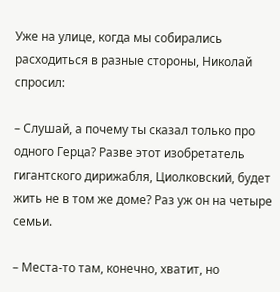Уже на улице, когда мы собирались расходиться в разные стороны, Николай спросил:

– Слушай, а почему ты сказал только про одного Герца? Разве этот изобретатель гигантского дирижабля, Циолковский, будет жить не в том же доме? Раз уж он на четыре семьи.

– Места-то там, конечно, хватит, но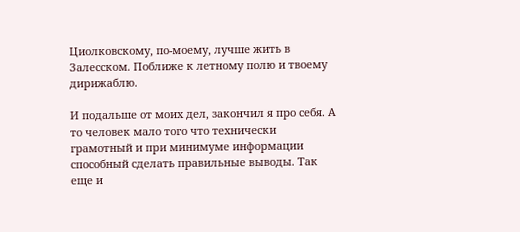Циолковскому, по-моему, лучше жить в Залесском. Поближе к летному полю и твоему дирижаблю.

И подальше от моих дел, закончил я про себя. А то человек мало того что технически грамотный и при минимуме информации способный сделать правильные выводы. Так еще и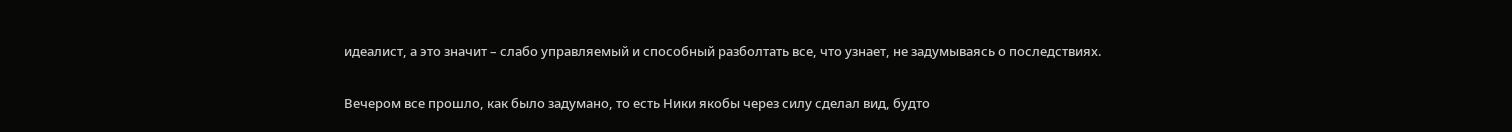идеалист, а это значит – слабо управляемый и способный разболтать все, что узнает, не задумываясь о последствиях.

Вечером все прошло, как было задумано, то есть Ники якобы через силу сделал вид, будто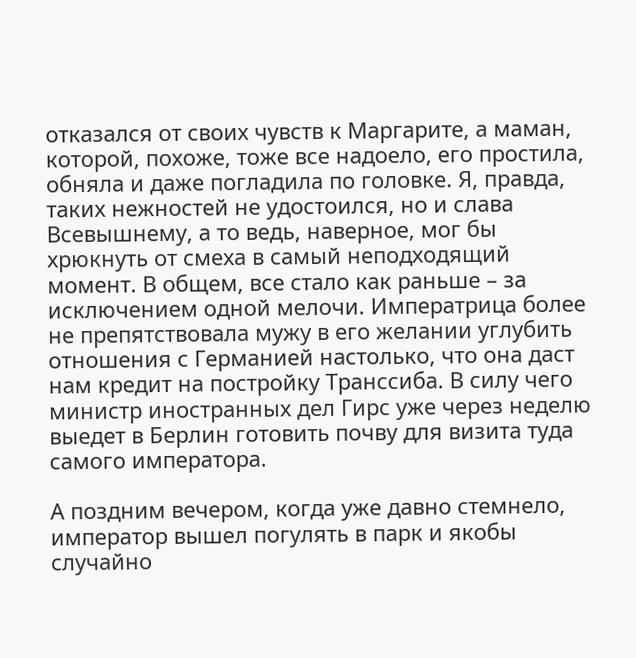отказался от своих чувств к Маргарите, а маман, которой, похоже, тоже все надоело, его простила, обняла и даже погладила по головке. Я, правда, таких нежностей не удостоился, но и слава Всевышнему, а то ведь, наверное, мог бы хрюкнуть от смеха в самый неподходящий момент. В общем, все стало как раньше – за исключением одной мелочи. Императрица более не препятствовала мужу в его желании углубить отношения с Германией настолько, что она даст нам кредит на постройку Транссиба. В силу чего министр иностранных дел Гирс уже через неделю выедет в Берлин готовить почву для визита туда самого императора.

А поздним вечером, когда уже давно стемнело, император вышел погулять в парк и якобы случайно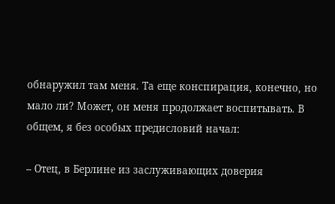обнаружил там меня. Та еще конспирация, конечно, но мало ли? Может, он меня продолжает воспитывать. В общем, я без особых предисловий начал:

– Отец, в Берлине из заслуживающих доверия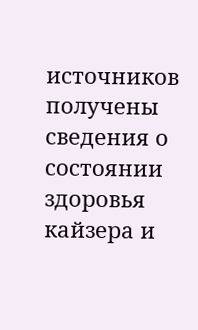источников получены сведения о состоянии здоровья кайзера и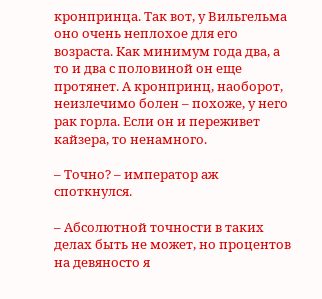кронпринца. Так вот, у Вильгельма оно очень неплохое для его возраста. Как минимум года два, а то и два с половиной он еще протянет. А кронпринц, наоборот, неизлечимо болен – похоже, у него рак горла. Если он и переживет кайзера, то ненамного.

– Точно? – император аж споткнулся.

– Абсолютной точности в таких делах быть не может, но процентов на девяносто я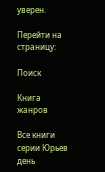уверен.

Перейти на страницу:

Поиск

Книга жанров

Все книги серии Юрьев день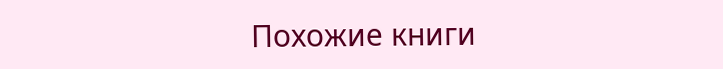Похожие книги